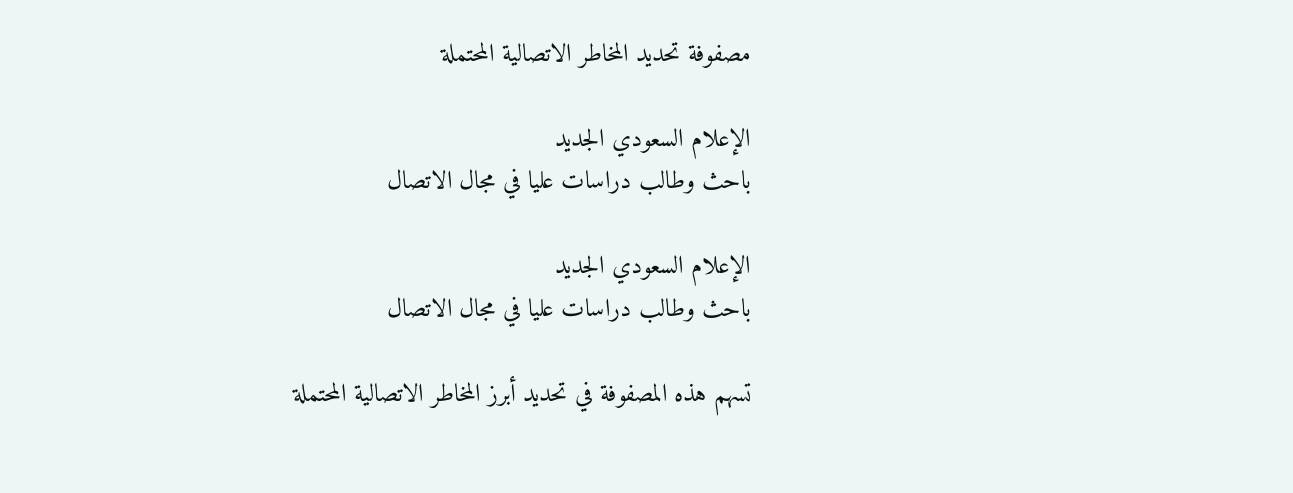مصفوفة تحديد المخاطر الاتصالية المحتملة

الإعلام السعودي الجديد
باحث وطالب دراسات عليا في مجال الاتصال

الإعلام السعودي الجديد
باحث وطالب دراسات عليا في مجال الاتصال

تسهم هذه المصفوفة في تحديد أبرز المخاطر الاتصالية المحتملة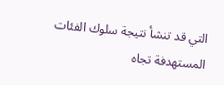التي قد تنشأ نتيجة سلوك الفئات المستهدفة تجاه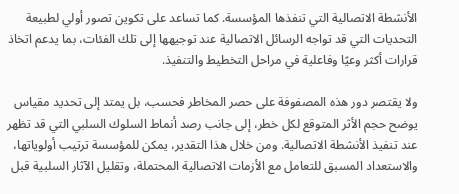الأنشطة الاتصالية التي تنفذها المؤسسة. كما تساعد على تكوين تصور أولي لطبيعة التحديات التي قد تواجه الرسائل الاتصالية عند توجيهها إلى تلك الفئات، بما يدعم اتخاذ قرارات أكثر وعيًا وفاعلية في مراحل التخطيط والتنفيذ.

ولا يقتصر دور هذه المصفوفة على حصر المخاطر فحسب، بل يمتد إلى تحديد مقياس يوضح حجم الأثر المتوقع لكل خطر، إلى جانب رصد أنماط السلوك السلبي التي قد تظهر عند تنفيذ الأنشطة الاتصالية. ومن خلال هذا التقدير، يمكن للمؤسسة ترتيب أولوياتها، والاستعداد المسبق للتعامل مع الأزمات الاتصالية المحتملة، وتقليل الآثار السلبية قبل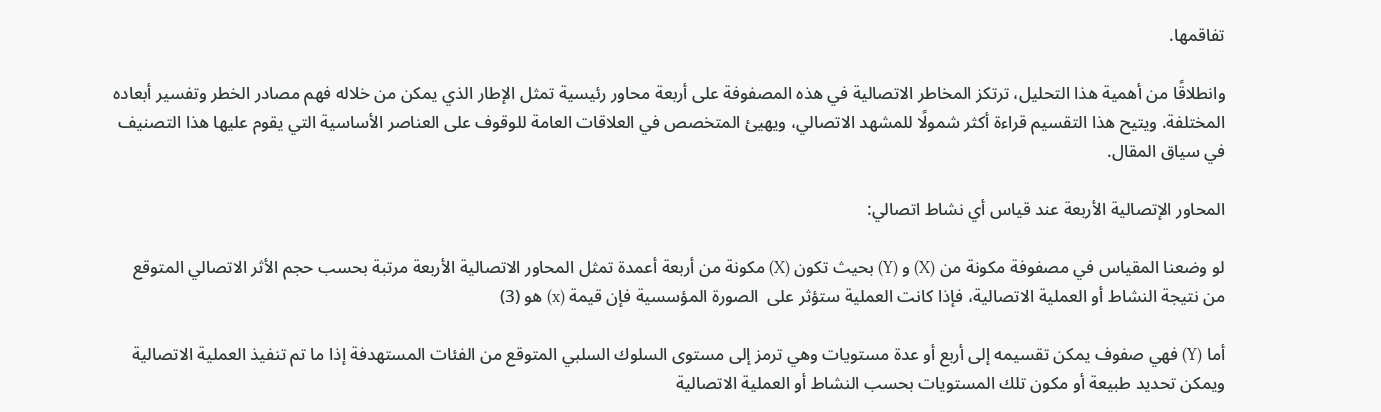تفاقمها.

وانطلاقًا من أهمية هذا التحليل، ترتكز المخاطر الاتصالية في هذه المصفوفة على أربعة محاور رئيسية تمثل الإطار الذي يمكن من خلاله فهم مصادر الخطر وتفسير أبعاده المختلفة. ويتيح هذا التقسيم قراءة أكثر شمولًا للمشهد الاتصالي، ويهيئ المتخصص في العلاقات العامة للوقوف على العناصر الأساسية التي يقوم عليها هذا التصنيف في سياق المقال.

المحاور الإتصالية الأربعة عند قياس أي نشاط اتصالي:

لو وضعنا المقياس في مصفوفة مكونة من (X) و (Y) بحيث تكون (X) مكونة من أربعة أعمدة تمثل المحاور الاتصالية الأربعة مرتبة بحسب حجم الأثر الاتصالي المتوقع من نتيجة النشاط أو العملية الاتصالية، فإذا كانت العملية ستؤثر على  الصورة المؤسسية فإن قيمة (x) هو (3)

أما (Y) فهي صفوف يمكن تقسيمه إلى أربع أو عدة مستويات وهي ترمز إلى مستوى السلوك السلبي المتوقع من الفئات المستهدفة إذا ما تم تنفيذ العملية الاتصالية ويمكن تحديد طبيعة أو مكون تلك المستويات بحسب النشاط أو العملية الاتصالية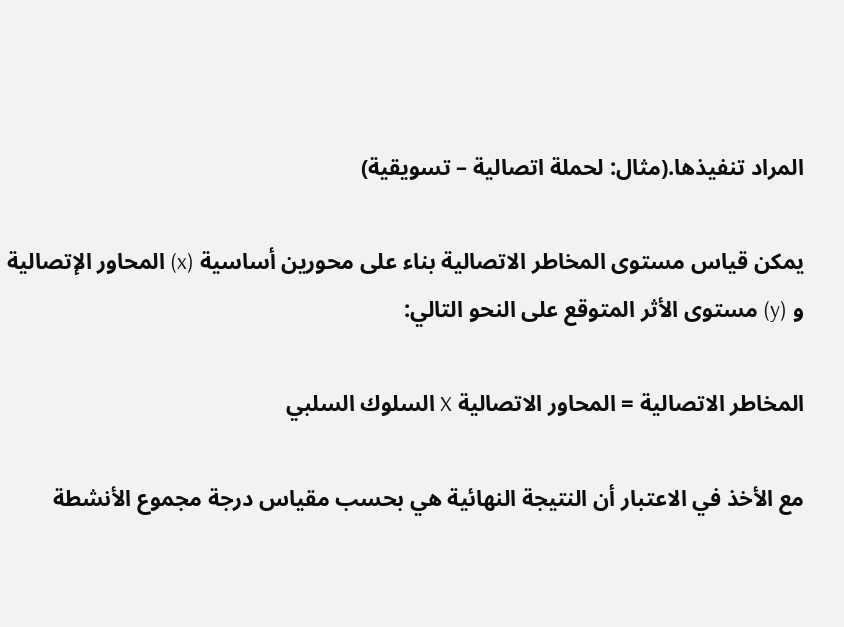المراد تنفيذها.(مثال: لحملة اتصالية – تسويقية)

يمكن قياس مستوى المخاطر الاتصالية بناء على محورين أساسية (x) المحاور الإتصالية و (y) مستوى الأثر المتوقع على النحو التالي:

المخاطر الاتصالية = المحاور الاتصالية X السلوك السلبي

مع الأخذ في الاعتبار أن النتيجة النهائية هي بحسب مقياس درجة مجموع الأنشطة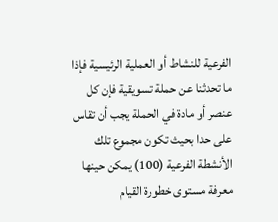الفرعية للنشاط أو العملية الرئيسية فإذا ما تحدثنا عن حملة تسويقية فإن كل عنصر أو مادة في الحملة يجب أن تقاس على حدا بحيث تكون مجموع تلك الأنشطة الفرعية (100) يمكن حينها معرفة مستوى خطورة القيام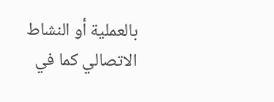بالعملية أو النشاط الاتصالي كما في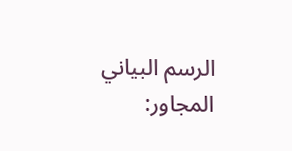الرسم البياني المجاور: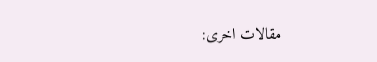مقالات اخرى: